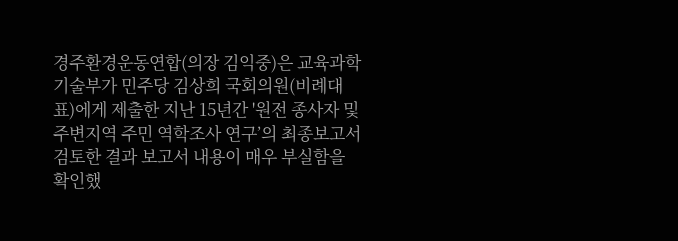경주환경운동연합(의장 김익중)은 교육과학기술부가 민주당 김상희 국회의원(비례대표)에게 제출한 지난 15년간 '원전 종사자 및 주변지역 주민 역학조사 연구’의 최종보고서 검토한 결과 보고서 내용이 매우 부실함을 확인했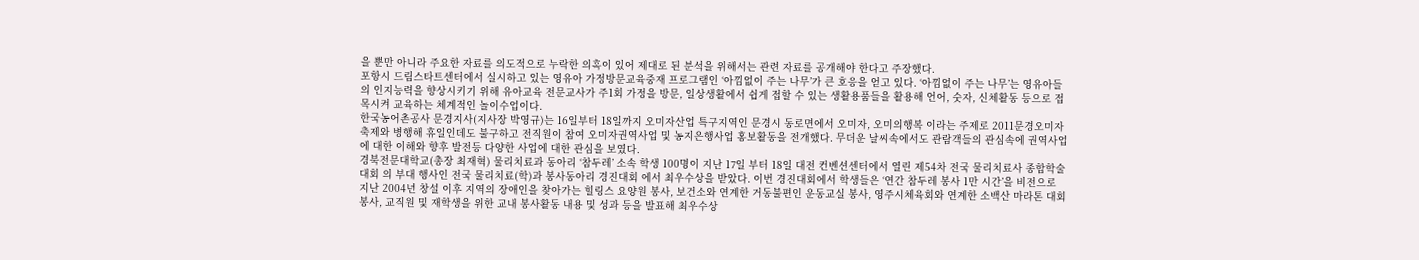을 뿐만 아니라 주요한 자료를 의도적으로 누락한 의혹이 있어 제대로 된 분석을 위해서는 관련 자료를 공개해야 한다고 주장했다.
포항시 드림스타트센터에서 실시하고 있는 영유아 가정방문교육중재 프로그램인 ‘아낌없이 주는 나무’가 큰 호응을 얻고 있다. ‘아낌없이 주는 나무’는 영유아들의 인지능력을 향상시키기 위해 유아교육 전문교사가 주1회 가정을 방문, 일상생활에서 쉽게 접할 수 있는 생활용품들을 활용해 언어, 숫자, 신체활동 등으로 접목시켜 교육하는 체계적인 놀이수업이다.
한국농어촌공사 문경지사(지사장 박영규)는 16일부터 18일까지 오미자산업 특구지역인 문경시 동로면에서 오미자, 오미의행복 이라는 주제로 2011문경오미자축제와 병행해 휴일인데도 불구하고 전직원이 참여 오미자권역사업 및 농지은행사업 홍보활동을 전개했다. 무더운 날씨속에서도 관람객들의 관심속에 권역사업에 대한 이해와 향후 발전등 다양한 사업에 대한 관심을 보였다.
경북전문대학교(총장 최재혁) 물리치료과 동아리 ‘참두레’ 소속 학생 100명이 지난 17일 부터 18일 대전 컨벤션센터에서 열린 제54차 전국 물리치료사 종합학술대회 의 부대 행사인 전국 물리치료(학)과 봉사동아리 경진대회 에서 최우수상을 받았다. 이번 경진대회에서 학생들은 ‘연간 참두레 봉사 1만 시간’을 비전으로 지난 2004년 창설 이후 지역의 장애인을 찾아가는 힐링스 요양원 봉사, 보건소와 연계한 거동불편인 운동교실 봉사, 영주시체육회와 연계한 소백산 마라톤 대회 봉사, 교직원 및 재학생을 위한 교내 봉사활동 내용 및 성과 등을 발표해 최우수상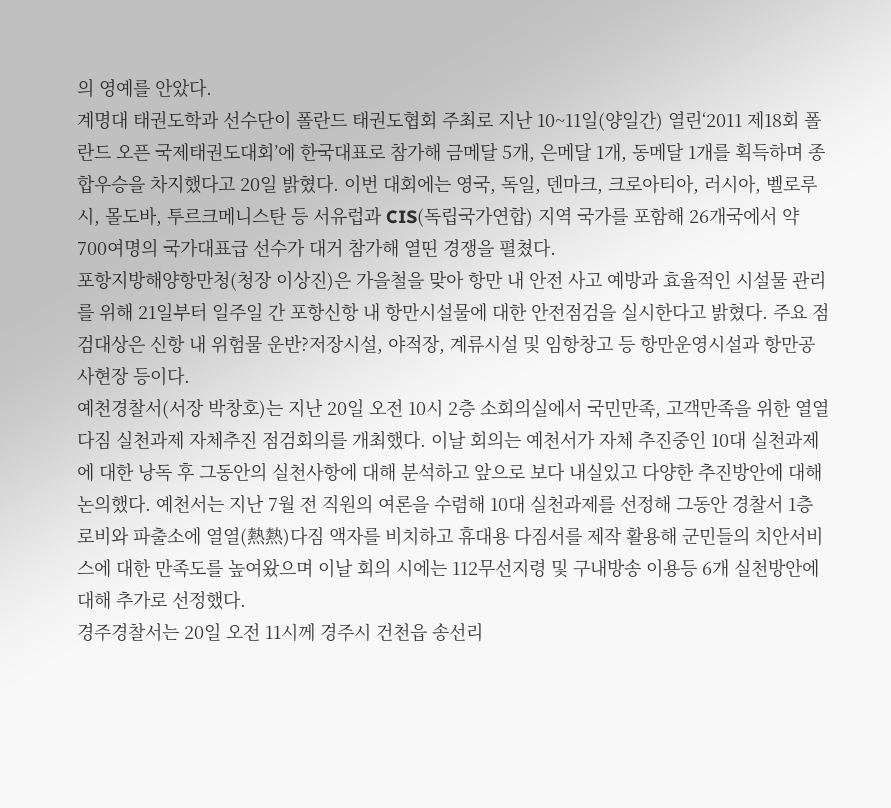의 영예를 안았다.
계명대 태권도학과 선수단이 폴란드 태권도협회 주최로 지난 10~11일(양일간) 열린‘2011 제18회 폴란드 오픈 국제태권도대회’에 한국대표로 참가해 금메달 5개, 은메달 1개, 동메달 1개를 획득하며 종합우승을 차지했다고 20일 밝혔다. 이번 대회에는 영국, 독일, 덴마크, 크로아티아, 러시아, 벨로루시, 몰도바, 투르크메니스탄 등 서유럽과 CIS(독립국가연합) 지역 국가를 포함해 26개국에서 약 700여명의 국가대표급 선수가 대거 참가해 열띤 경쟁을 펼쳤다.
포항지방해양항만청(청장 이상진)은 가을철을 맞아 항만 내 안전 사고 예방과 효율적인 시설물 관리를 위해 21일부터 일주일 간 포항신항 내 항만시설물에 대한 안전점검을 실시한다고 밝혔다. 주요 점검대상은 신항 내 위험물 운반?저장시설, 야적장, 계류시설 및 임항창고 등 항만운영시설과 항만공사현장 등이다.
예천경찰서(서장 박창호)는 지난 20일 오전 10시 2층 소회의실에서 국민만족, 고객만족을 위한 열열다짐 실천과제 자체추진 점검회의를 개최했다. 이날 회의는 예천서가 자체 추진중인 10대 실천과제에 대한 낭독 후 그동안의 실천사항에 대해 분석하고 앞으로 보다 내실있고 다양한 추진방안에 대해 논의했다. 예천서는 지난 7월 전 직원의 여론을 수렴해 10대 실천과제를 선정해 그동안 경찰서 1층 로비와 파출소에 열열(熱熱)다짐 액자를 비치하고 휴대용 다짐서를 제작 활용해 군민들의 치안서비스에 대한 만족도를 높여왔으며 이날 회의 시에는 112무선지령 및 구내방송 이용등 6개 실천방안에 대해 추가로 선정했다.
경주경찰서는 20일 오전 11시께 경주시 건천읍 송선리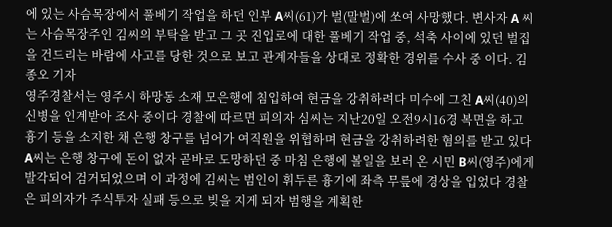에 있는 사슴목장에서 풀베기 작업을 하던 인부 A씨(61)가 벌(말벌)에 쏘여 사망했다. 변사자 A 씨는 사슴목장주인 김씨의 부탁을 받고 그 곳 진입로에 대한 풀베기 작업 중, 석축 사이에 있던 벌집을 건드리는 바람에 사고를 당한 것으로 보고 관계자들을 상대로 정확한 경위를 수사 중 이다. 김종오 기자
영주경찰서는 영주시 하망동 소재 모은행에 침입하여 현금을 강취하려다 미수에 그친 A씨(40)의 신병을 인계받아 조사 중이다 경찰에 따르면 피의자 심씨는 지난20일 오전9시16경 복면을 하고 흉기 등을 소지한 채 은행 창구를 넘어가 여직원을 위협하며 현금을 강취하려한 혐의를 받고 있다 A씨는 은행 창구에 돈이 없자 곧바로 도망하던 중 마침 은행에 볼일을 보러 온 시민 B씨(영주)에게 발각되어 검거되었으며 이 과정에 김씨는 범인이 휘두른 흉기에 좌측 무릎에 경상을 입었다 경찰은 피의자가 주식투자 실패 등으로 빚을 지게 되자 범행을 계획한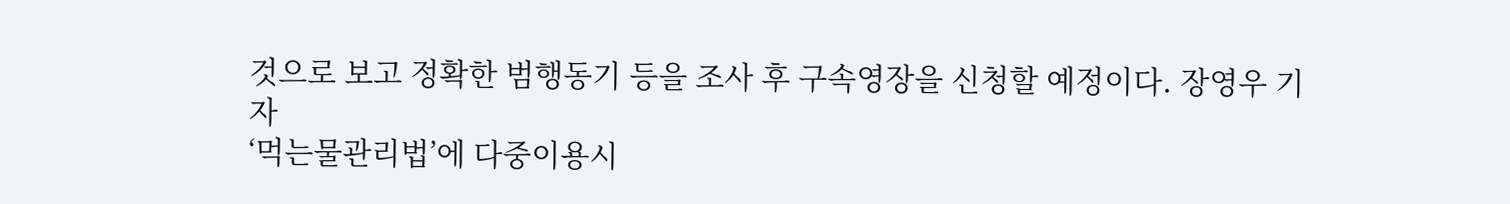것으로 보고 정확한 범행동기 등을 조사 후 구속영장을 신청할 예정이다. 장영우 기자
‘먹는물관리법’에 다중이용시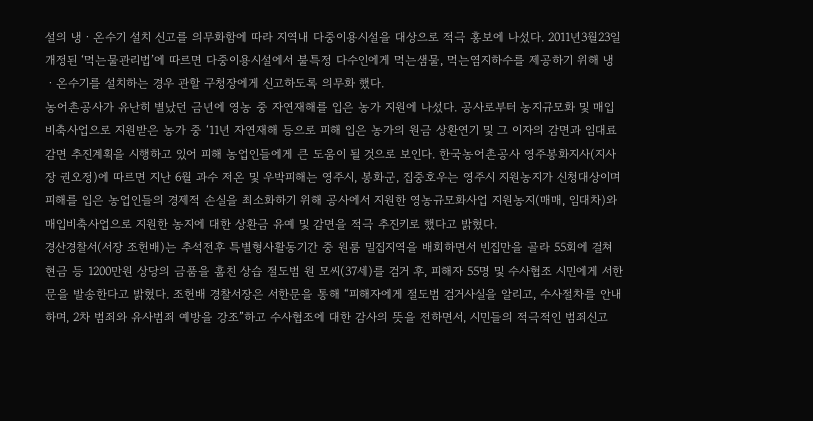설의 냉ㆍ온수기 설치 신고를 의무화함에 따라 지역내 다중이용시설을 대상으로 적극 홍보에 나섰다. 2011년3월23일 개정된 ‘먹는물관리법’에 따르면 다중이용시설에서 불특정 다수인에게 먹는샘물, 먹는염지하수를 제공하기 위해 냉ㆍ온수기를 설치하는 경우 관할 구청장에게 신고하도록 의무화 했다.
농어촌공사가 유난히 별났던 금년에 영농 중 자연재해를 입은 농가 지원에 나섰다. 공사로부터 농지규모화 및 매입비축사업으로 지원받은 농가 중 ‘11년 자연재해 등으로 피해 입은 농가의 원금 상환연기 및 그 이자의 감면과 임대료 감면 추진계획을 시행하고 있어 피해 농업인들에게 큰 도움이 될 것으로 보인다. 한국농어촌공사 영주봉화지사(지사장 권오정)에 따르면 지난 6월 과수 저온 및 우박피해는 영주시, 봉화군, 집중호우는 영주시 지원농지가 신청대상이며 피해를 입은 농업인들의 경제적 손실을 최소화하기 위해 공사에서 지원한 영농규모화사업 지원농지(매매, 임대차)와 매입비축사업으로 지원한 농지에 대한 상환금 유예 및 감면을 적극 추진키로 했다고 밝혔다.
경산경찰서(서장 조헌배)는 추석전후 특별형사활동기간 중 원룸 밀집지역을 배회하면서 빈집만을 골라 55회에 걸쳐 현금 등 1200만원 상당의 금품을 훔친 상습 절도범 원 모씨(37세)를 검거 후, 피해자 55명 및 수사협조 시민에게 서한문을 발송한다고 밝혔다. 조헌배 경찰서장은 서한문을 통해 “피해자에게 절도범 검거사실을 알리고, 수사절차를 안내하며, 2차 범죄와 유사범죄 예방을 강조”하고 수사협조에 대한 감사의 뜻을 전하면서, 시민들의 적극적인 범죄신고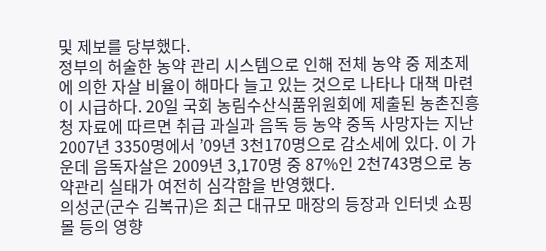및 제보를 당부했다.
정부의 허술한 농약 관리 시스템으로 인해 전체 농약 중 제초제에 의한 자살 비율이 해마다 늘고 있는 것으로 나타나 대책 마련이 시급하다. 20일 국회 농림수산식품위원회에 제출된 농촌진흥청 자료에 따르면 취급 과실과 음독 등 농약 중독 사망자는 지난 2007년 3350명에서 ’09년 3천170명으로 감소세에 있다. 이 가운데 음독자살은 2009년 3,170명 중 87%인 2천743명으로 농약관리 실태가 여전히 심각함을 반영했다.
의성군(군수 김복규)은 최근 대규모 매장의 등장과 인터넷 쇼핑몰 등의 영향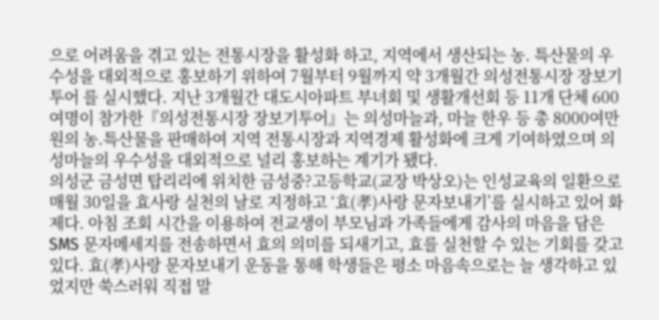으로 어려움을 겪고 있는 전통시장을 활성화 하고, 지역에서 생산되는 농. 특산물의 우수성을 대외적으로 홍보하기 위하여 7월부터 9월까지 약 3개월간 의성전통시장 장보기 투어 를 실시했다. 지난 3개월간 대도시아파트 부녀회 및 생활개선회 등 11개 단체 600여명이 참가한『의성전통시장 장보기투어』는 의성마늘과, 마늘 한우 등 총 8000여만 원의 농.특산물을 판매하여 지역 전통시장과 지역경제 활성화에 크게 기여하였으며 의성마늘의 우수성을 대외적으로 널리 홍보하는 계기가 됐다.
의성군 금성면 탑리리에 위치한 금성중?고등학교(교장 박상오)는 인성교육의 일환으로 매월 30일을 효사랑 실천의 날로 지정하고 ‘효(孝)사랑 문자보내기’를 실시하고 있어 화제다. 아침 조회 시간을 이용하여 전교생이 부모님과 가족들에게 감사의 마음을 담은 SMS 문자메세지를 전송하면서 효의 의미를 되새기고, 효를 실천할 수 있는 기회를 갖고 있다. 효(孝)사랑 문자보내기 운동을 통해 학생들은 평소 마음속으로는 늘 생각하고 있었지만 쑥스러워 직접 말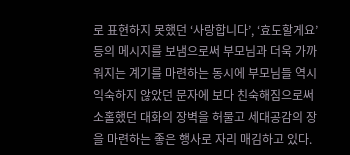로 표현하지 못했던 ‘사랑합니다’, ‘효도할게요’ 등의 메시지를 보냄으로써 부모님과 더욱 가까워지는 계기를 마련하는 동시에 부모님들 역시 익숙하지 않았던 문자에 보다 친숙해짐으로써 소홀했던 대화의 장벽을 허물고 세대공감의 장을 마련하는 좋은 행사로 자리 매김하고 있다.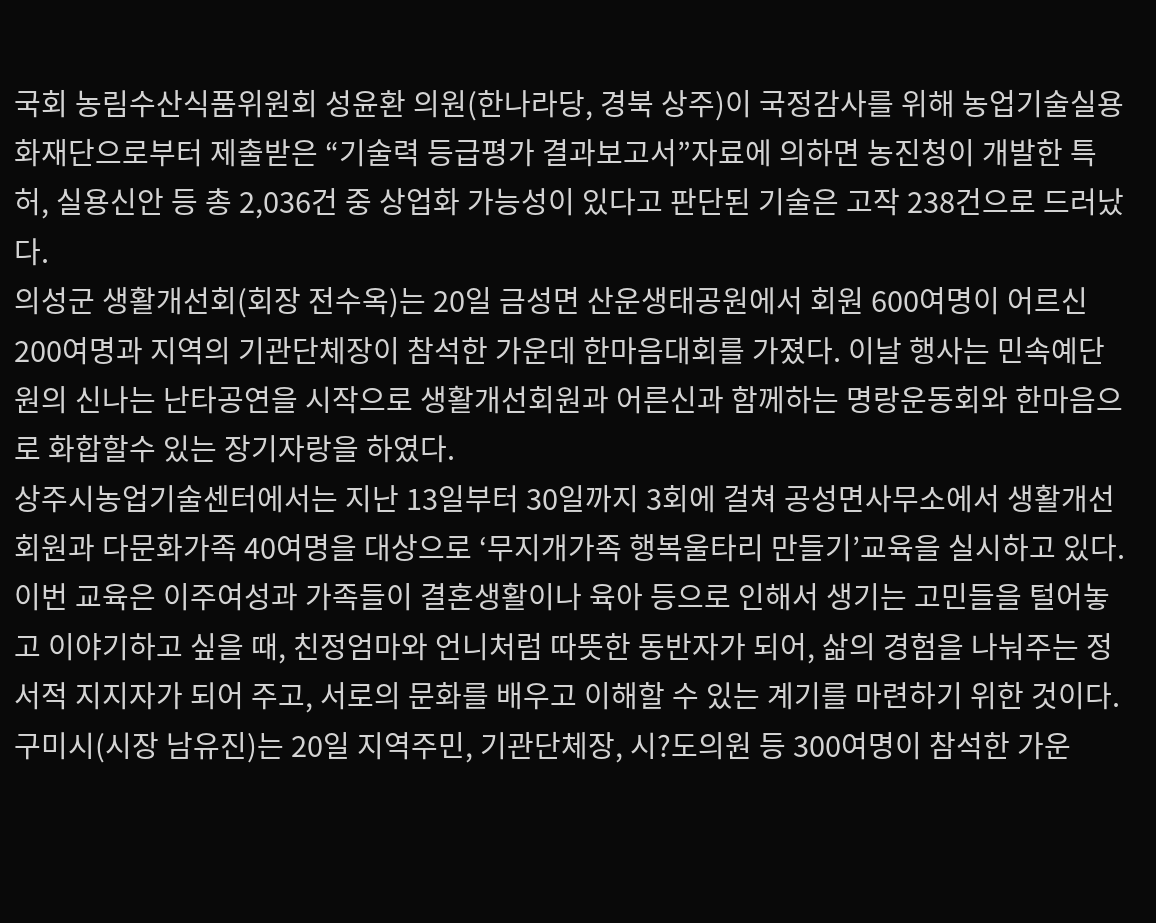국회 농림수산식품위원회 성윤환 의원(한나라당, 경북 상주)이 국정감사를 위해 농업기술실용화재단으로부터 제출받은 “기술력 등급평가 결과보고서”자료에 의하면 농진청이 개발한 특허, 실용신안 등 총 2,036건 중 상업화 가능성이 있다고 판단된 기술은 고작 238건으로 드러났다.
의성군 생활개선회(회장 전수옥)는 20일 금성면 산운생태공원에서 회원 600여명이 어르신 200여명과 지역의 기관단체장이 참석한 가운데 한마음대회를 가졌다. 이날 행사는 민속예단원의 신나는 난타공연을 시작으로 생활개선회원과 어른신과 함께하는 명랑운동회와 한마음으로 화합할수 있는 장기자랑을 하였다.
상주시농업기술센터에서는 지난 13일부터 30일까지 3회에 걸쳐 공성면사무소에서 생활개선회원과 다문화가족 40여명을 대상으로 ‘무지개가족 행복울타리 만들기’교육을 실시하고 있다. 이번 교육은 이주여성과 가족들이 결혼생활이나 육아 등으로 인해서 생기는 고민들을 털어놓고 이야기하고 싶을 때, 친정엄마와 언니처럼 따뜻한 동반자가 되어, 삶의 경험을 나눠주는 정서적 지지자가 되어 주고, 서로의 문화를 배우고 이해할 수 있는 계기를 마련하기 위한 것이다.
구미시(시장 남유진)는 20일 지역주민, 기관단체장, 시?도의원 등 300여명이 참석한 가운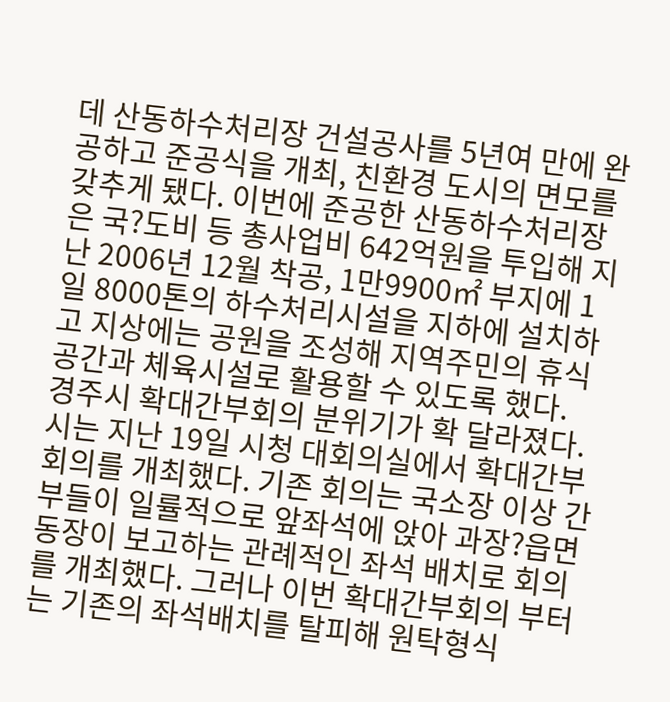데 산동하수처리장 건설공사를 5년여 만에 완공하고 준공식을 개최, 친환경 도시의 면모를 갖추게 됐다. 이번에 준공한 산동하수처리장은 국?도비 등 총사업비 642억원을 투입해 지난 2006년 12월 착공, 1만9900㎡ 부지에 1일 8000톤의 하수처리시설을 지하에 설치하고 지상에는 공원을 조성해 지역주민의 휴식공간과 체육시설로 활용할 수 있도록 했다.
경주시 확대간부회의 분위기가 확 달라졌다. 시는 지난 19일 시청 대회의실에서 확대간부회의를 개최했다. 기존 회의는 국소장 이상 간부들이 일률적으로 앞좌석에 앉아 과장?읍면동장이 보고하는 관례적인 좌석 배치로 회의를 개최했다. 그러나 이번 확대간부회의 부터는 기존의 좌석배치를 탈피해 원탁형식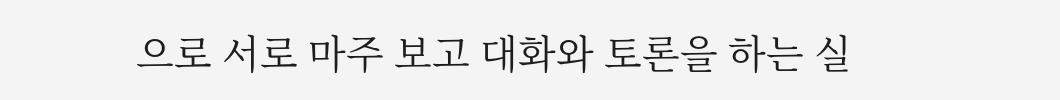으로 서로 마주 보고 대화와 토론을 하는 실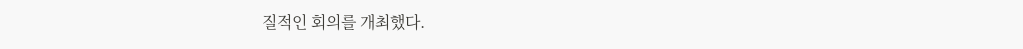질적인 회의를 개최했다.